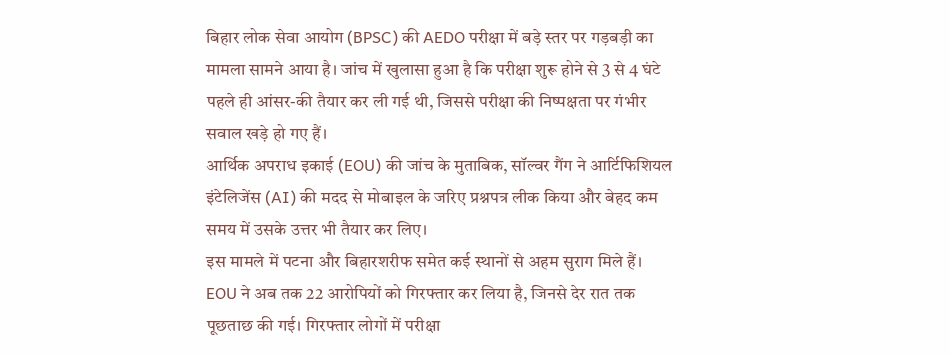बिहार लोक सेवा आयोग (BPSC) की AEDO परीक्षा में बड़े स्तर पर गड़बड़ी का मामला सामने आया है। जांच में खुलासा हुआ है कि परीक्षा शुरू होने से 3 से 4 घंटे पहले ही आंसर-की तैयार कर ली गई थी, जिससे परीक्षा की निष्पक्षता पर गंभीर सवाल खड़े हो गए हैं।
आर्थिक अपराध इकाई (EOU) की जांच के मुताबिक, सॉल्वर गैंग ने आर्टिफिशियल इंटेलिजेंस (AI) की मदद से मोबाइल के जरिए प्रश्नपत्र लीक किया और बेहद कम समय में उसके उत्तर भी तैयार कर लिए।
इस मामले में पटना और बिहारशरीफ समेत कई स्थानों से अहम सुराग मिले हैं। EOU ने अब तक 22 आरोपियों को गिरफ्तार कर लिया है, जिनसे देर रात तक पूछताछ की गई। गिरफ्तार लोगों में परीक्षा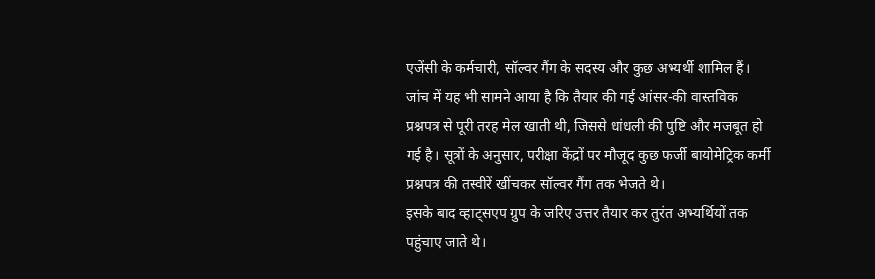एजेंसी के कर्मचारी, सॉल्वर गैंग के सदस्य और कुछ अभ्यर्थी शामिल हैं।
जांच में यह भी सामने आया है कि तैयार की गई आंसर-की वास्तविक प्रश्नपत्र से पूरी तरह मेल खाती थी, जिससे धांधली की पुष्टि और मजबूत हो गई है। सूत्रों के अनुसार, परीक्षा केंद्रों पर मौजूद कुछ फर्जी बायोमेट्रिक कर्मी प्रश्नपत्र की तस्वीरें खींचकर सॉल्वर गैंग तक भेजते थे।
इसके बाद व्हाट्सएप ग्रुप के जरिए उत्तर तैयार कर तुरंत अभ्यर्थियों तक पहुंचाए जाते थे।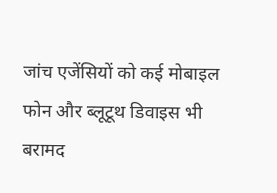जांच एजेंसियों को कई मोबाइल फोन और ब्लूटूथ डिवाइस भी बरामद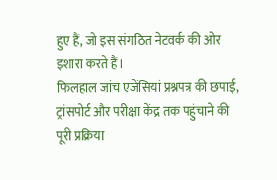हुए हैं, जो इस संगठित नेटवर्क की ओर इशारा करते हैं।
फिलहाल जांच एजेंसियां प्रश्नपत्र की छपाई, ट्रांसपोर्ट और परीक्षा केंद्र तक पहुंचाने की पूरी प्रक्रिया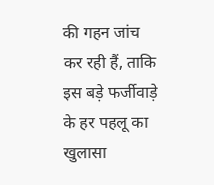की गहन जांच कर रही हैं, ताकि इस बड़े फर्जीवाड़े के हर पहलू का खुलासा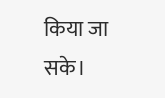किया जा सके।